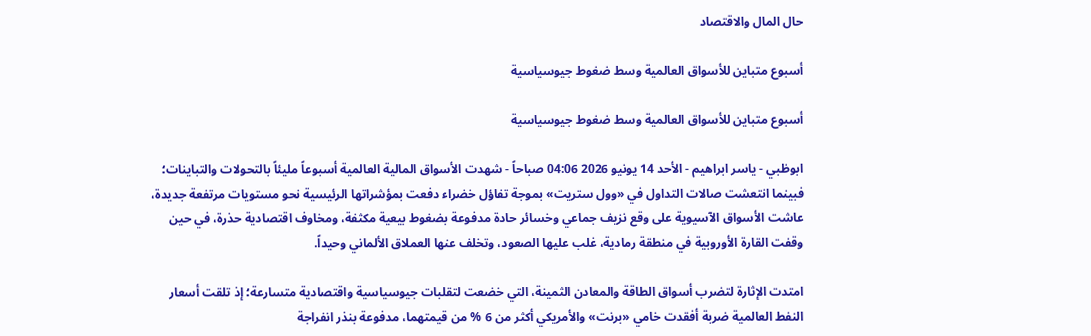حال المال والاقتصاد

أسبوع متباين للأسواق العالمية وسط ضغوط جيوسياسية

أسبوع متباين للأسواق العالمية وسط ضغوط جيوسياسية

ابوظبي - ياسر ابراهيم - الأحد 14 يونيو 2026 04:06 صباحاً - شهدت الأسواق المالية العالمية أسبوعاً مليئاً بالتحولات والتباينات؛ فبينما انتعشت صالات التداول في «وول ستريت» بموجة تفاؤل خضراء دفعت بمؤشراتها الرئيسية نحو مستويات مرتفعة جديدة، عاشت الأسواق الآسيوية على وقع نزيف جماعي وخسائر حادة مدفوعة بضغوط بيعية مكثفة، ومخاوف اقتصادية حذرة، في حين وقفت القارة الأوروبية في منطقة رمادية، غلب عليها الصعود، وتخلف عنها العملاق الألماني وحيداً.

امتدت الإثارة لتضرب أسواق الطاقة والمعادن الثمينة، التي خضعت لتقلبات جيوسياسية واقتصادية متسارعة؛ إذ تلقت أسعار النفط العالمية ضربة أفقدت خامي «برنت» والأمريكي أكثر من 6 % من قيمتهما، مدفوعة بنذر انفراجة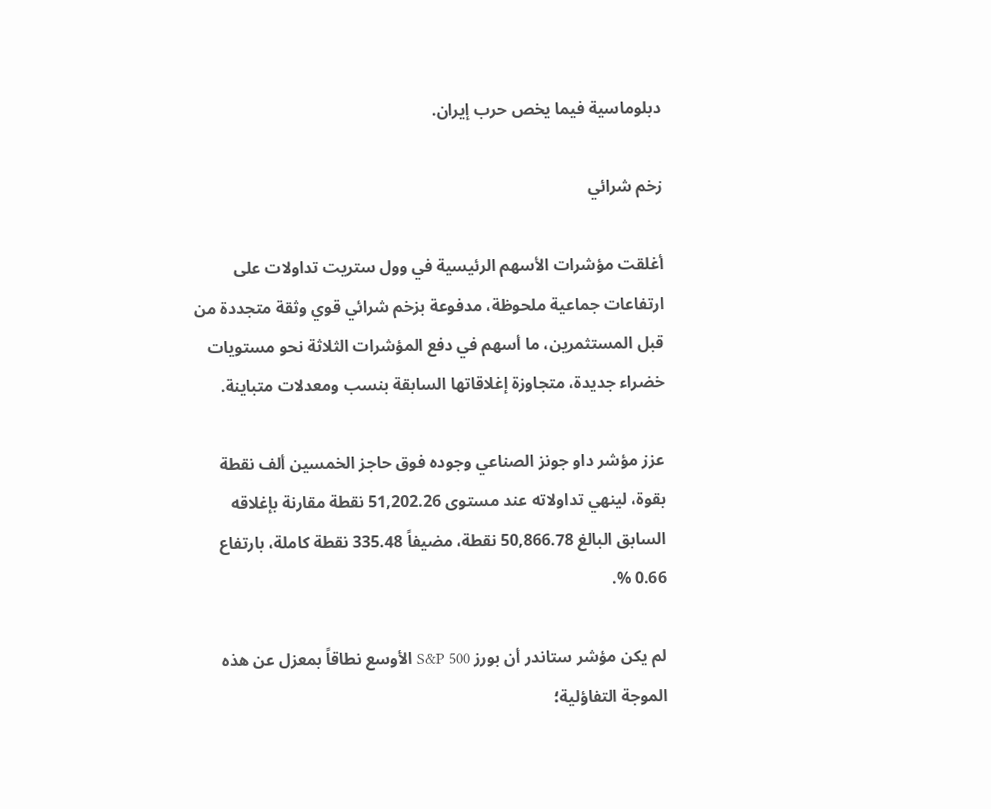دبلوماسية فيما يخص حرب إيران.

زخم شرائي

أغلقت مؤشرات الأسهم الرئيسية في وول ستريت تداولات على ارتفاعات جماعية ملحوظة، مدفوعة بزخم شرائي قوي وثقة متجددة من قبل المستثمرين، ما أسهم في دفع المؤشرات الثلاثة نحو مستويات خضراء جديدة، متجاوزة إغلاقاتها السابقة بنسب ومعدلات متباينة.

عزز مؤشر داو جونز الصناعي وجوده فوق حاجز الخمسين ألف نقطة بقوة، لينهي تداولاته عند مستوى 51,202.26 نقطة مقارنة بإغلاقه السابق البالغ 50,866.78 نقطة، مضيفاً 335.48 نقطة كاملة، بارتفاع 0.66 %.

لم يكن مؤشر ستاندر أن بورز S&P 500 الأوسع نطاقاً بمعزل عن هذه الموجة التفاؤلية؛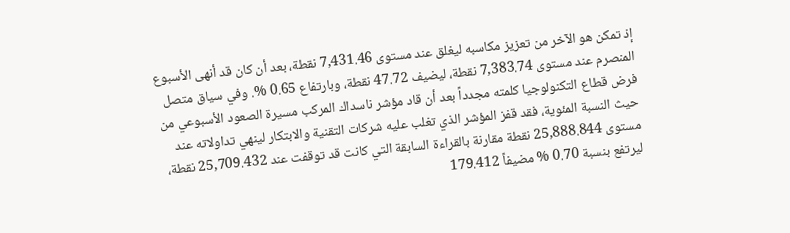إذ تمكن هو الآخر من تعزيز مكاسبه ليغلق عند مستوى 7,431.46 نقطة، بعد أن كان قد أنهى الأسبوع المنصرم عند مستوى 7,383.74 نقطة، ليضيف 47.72 نقطة، وبارتفاع 0.65 %. وفي سياق متصل فرض قطاع التكنولوجيا كلمته مجدداً بعد أن قاد مؤشر ناسداك المركب مسيرة الصعود الأسبوعي من حيث النسبة المئوية، فقد قفز المؤشر الذي تغلب عليه شركات التقنية والابتكار لينهي تداولاته عند مستوى 25,888.844 نقطة مقارنة بالقراءة السابقة التي كانت قد توقفت عند 25,709.432 نقطة، ليرتفع بنسبة 0.70 % مضيفاً 179.412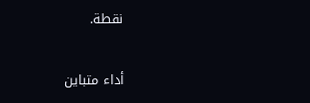نقطة.

أداء متباين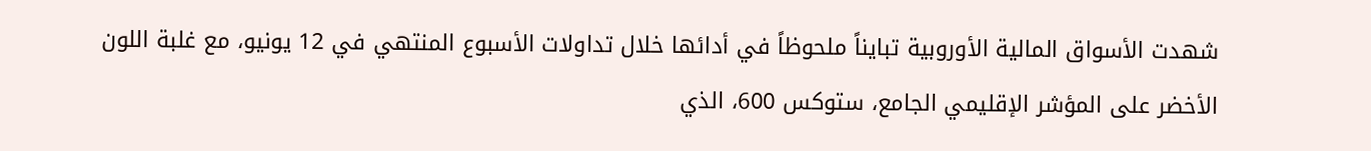شهدت الأسواق المالية الأوروبية تبايناً ملحوظاً في أدائها خلال تداولات الأسبوع المنتهي في 12 يونيو، مع غلبة اللون الأخضر على المؤشر الإقليمي الجامع، ستوكس 600، الذي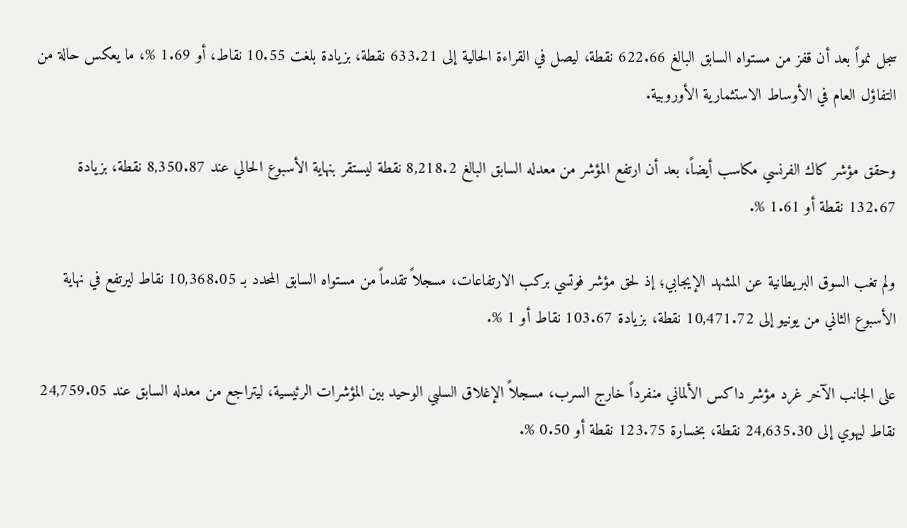سجل نمواً بعد أن قفز من مستواه السابق البالغ 622.66 نقطة، ليصل في القراءة الحالية إلى 633.21 نقطة، بزيادة بلغت 10.55 نقاط، أو 1.69 %، ما يعكس حالة من التفاؤل العام في الأوساط الاستثمارية الأوروبية.

وحقق مؤشر كاك الفرنسي مكاسب أيضاً، بعد أن ارتفع المؤشر من معدله السابق البالغ 8,218.2 نقطة ليستقر بنهاية الأسبوع الحالي عند 8,350.87 نقطة، بزيادة 132.67 نقطة أو 1.61 %.

ولم تغب السوق البريطانية عن المشهد الإيجابي؛ إذ لحق مؤشر فوتسي بركب الارتفاعات، مسجلاً تقدماً من مستواه السابق المحدد بـ 10,368.05 نقاط ليرتفع في نهاية الأسبوع الثاني من يونيو إلى 10,471.72 نقطة، بزيادة 103.67 نقاط أو 1 %.

على الجانب الآخر غرد مؤشر داكس الألماني منفرداً خارج السرب، مسجلاً الإغلاق السلبي الوحيد بين المؤشرات الرئيسية، ليتراجع من معدله السابق عند 24,759.05 نقاط ليهوي إلى 24,635.30 نقطة، بخسارة 123.75 نقطة أو 0.50 %.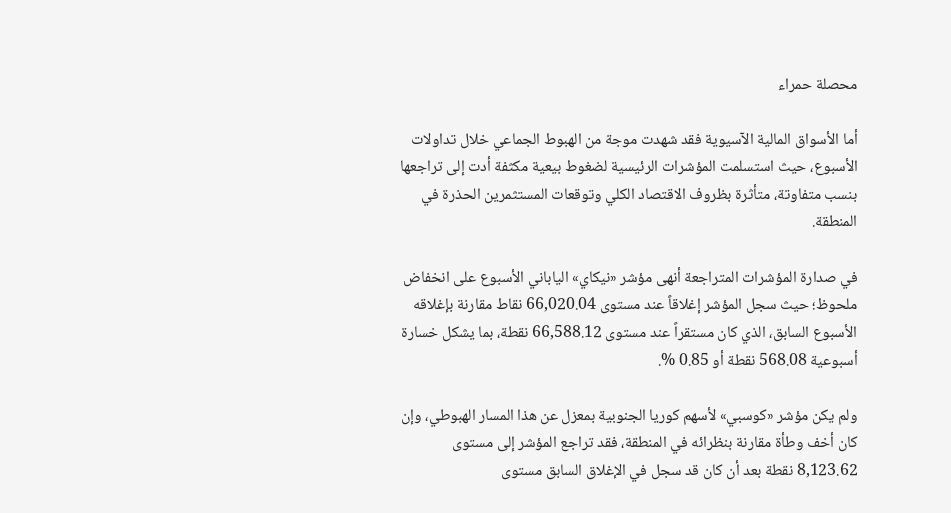محصلة حمراء

أما الأسواق المالية الآسيوية فقد شهدت موجة من الهبوط الجماعي خلال تداولات الأسبوع، حيث استسلمت المؤشرات الرئيسية لضغوط بيعية مكثفة أدت إلى تراجعها بنسب متفاوتة، متأثرة بظروف الاقتصاد الكلي وتوقعات المستثمرين الحذرة في المنطقة.

في صدارة المؤشرات المتراجعة أنهى مؤشر «نيكاي» الياباني الأسبوع على انخفاض ملحوظ؛ حيث سجل المؤشر إغلاقاً عند مستوى 66,020.04 نقاط مقارنة بإغلاقه الأسبوع السابق، الذي كان مستقراً عند مستوى 66,588.12 نقطة، بما يشكل خسارة أسبوعية 568.08 نقطة أو 0.85 %.

ولم يكن مؤشر «كوسبي» لأسهم كوريا الجنوبية بمعزل عن هذا المسار الهبوطي، وإن كان أخف وطأة مقارنة بنظرائه في المنطقة، فقد تراجع المؤشر إلى مستوى 8,123.62 نقطة بعد أن كان قد سجل في الإغلاق السابق مستوى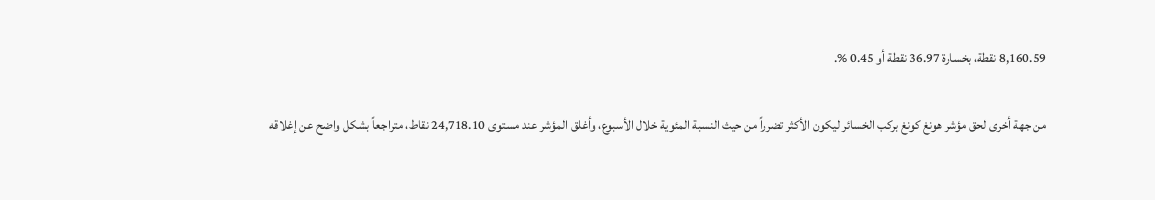8,160.59 نقطة، بخسارة 36.97 نقطة أو 0.45 %.

من جهة أخرى لحق مؤشر هونغ كونغ بركب الخسائر ليكون الأكثر تضرراً من حيث النسبة المئوية خلال الأسبوع، وأغلق المؤشر عند مستوى 24,718.10 نقاط، متراجعاً بشكل واضح عن إغلاقه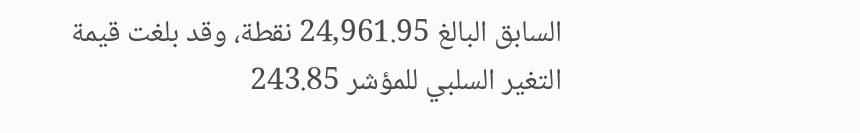السابق البالغ 24,961.95 نقطة، وقد بلغت قيمة التغير السلبي للمؤشر 243.85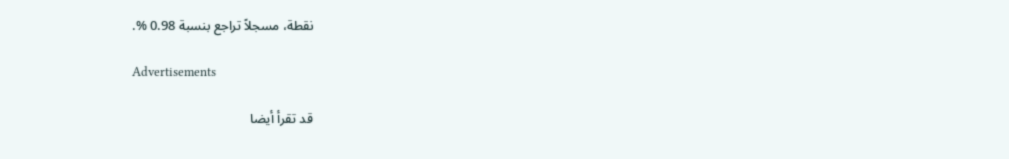نقطة، مسجلاً تراجع بنسبة 0.98 %.

Advertisements

قد تقرأ أيضا